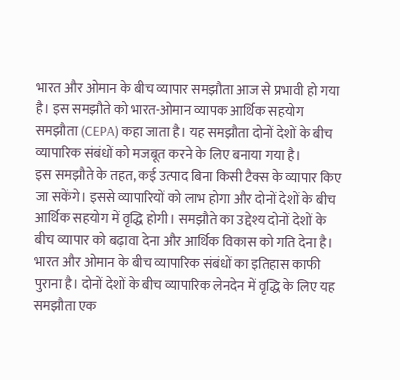भारत और ओमान के बीच व्यापार समझौता आज से प्रभावी हो गया है। इस समझौते को भारत-ओमान व्यापक आर्थिक सहयोग समझौता (CEPA) कहा जाता है। यह समझौता दोनों देशों के बीच व्यापारिक संबंधों को मजबूत करने के लिए बनाया गया है।
इस समझौते के तहत, कई उत्पाद बिना किसी टैक्स के व्यापार किए जा सकेंगे। इससे व्यापारियों को लाभ होगा और दोनों देशों के बीच आर्थिक सहयोग में वृद्धि होगी। समझौते का उद्देश्य दोनों देशों के बीच व्यापार को बढ़ावा देना और आर्थिक विकास को गति देना है।
भारत और ओमान के बीच व्यापारिक संबंधों का इतिहास काफी पुराना है। दोनों देशों के बीच व्यापारिक लेनदेन में वृद्धि के लिए यह समझौता एक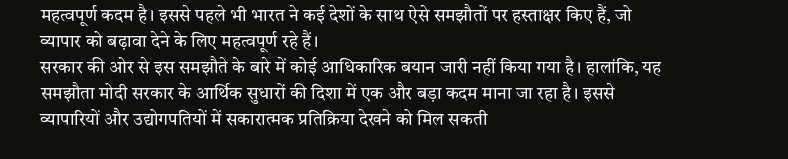महत्वपूर्ण कदम है। इससे पहले भी भारत ने कई देशों के साथ ऐसे समझौतों पर हस्ताक्षर किए हैं, जो व्यापार को बढ़ावा देने के लिए महत्वपूर्ण रहे हैं।
सरकार की ओर से इस समझौते के बारे में कोई आधिकारिक बयान जारी नहीं किया गया है। हालांकि, यह समझौता मोदी सरकार के आर्थिक सुधारों की दिशा में एक और बड़ा कदम माना जा रहा है। इससे व्यापारियों और उद्योगपतियों में सकारात्मक प्रतिक्रिया देखने को मिल सकती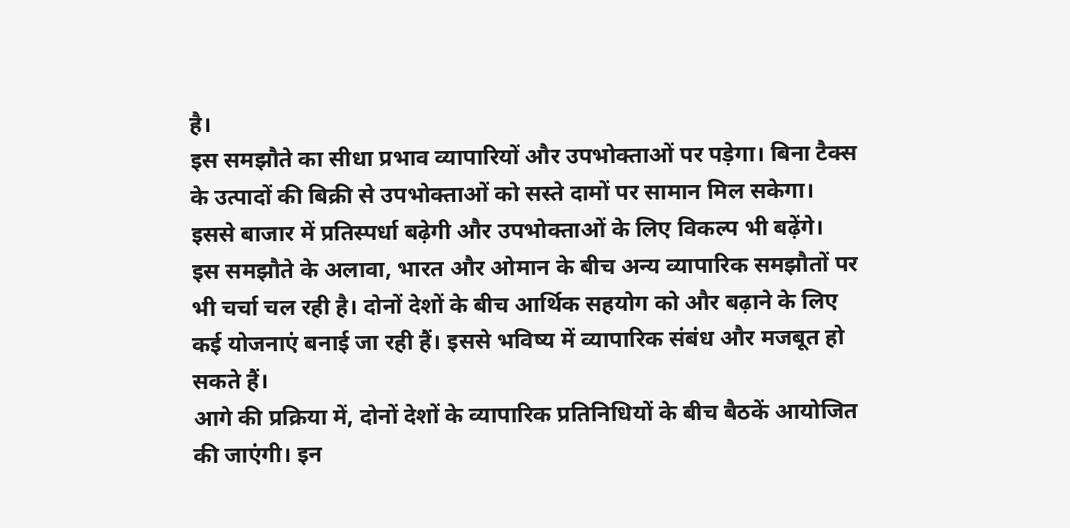है।
इस समझौते का सीधा प्रभाव व्यापारियों और उपभोक्ताओं पर पड़ेगा। बिना टैक्स के उत्पादों की बिक्री से उपभोक्ताओं को सस्ते दामों पर सामान मिल सकेगा। इससे बाजार में प्रतिस्पर्धा बढ़ेगी और उपभोक्ताओं के लिए विकल्प भी बढ़ेंगे।
इस समझौते के अलावा, भारत और ओमान के बीच अन्य व्यापारिक समझौतों पर भी चर्चा चल रही है। दोनों देशों के बीच आर्थिक सहयोग को और बढ़ाने के लिए कई योजनाएं बनाई जा रही हैं। इससे भविष्य में व्यापारिक संबंध और मजबूत हो सकते हैं।
आगे की प्रक्रिया में, दोनों देशों के व्यापारिक प्रतिनिधियों के बीच बैठकें आयोजित की जाएंगी। इन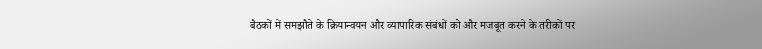बैठकों में समझौते के क्रियान्वयन और व्यापारिक संबंधों को और मजबूत करने के तरीकों पर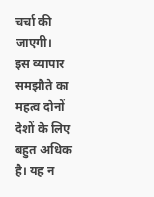चर्चा की जाएगी।
इस व्यापार समझौते का महत्व दोनों देशों के लिए बहुत अधिक है। यह न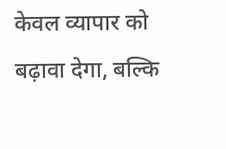केवल व्यापार को बढ़ावा देगा, बल्कि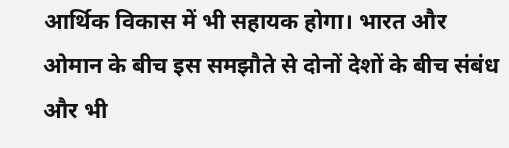आर्थिक विकास में भी सहायक होगा। भारत और ओमान के बीच इस समझौते से दोनों देशों के बीच संबंध और भी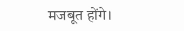मजबूत होंगे।